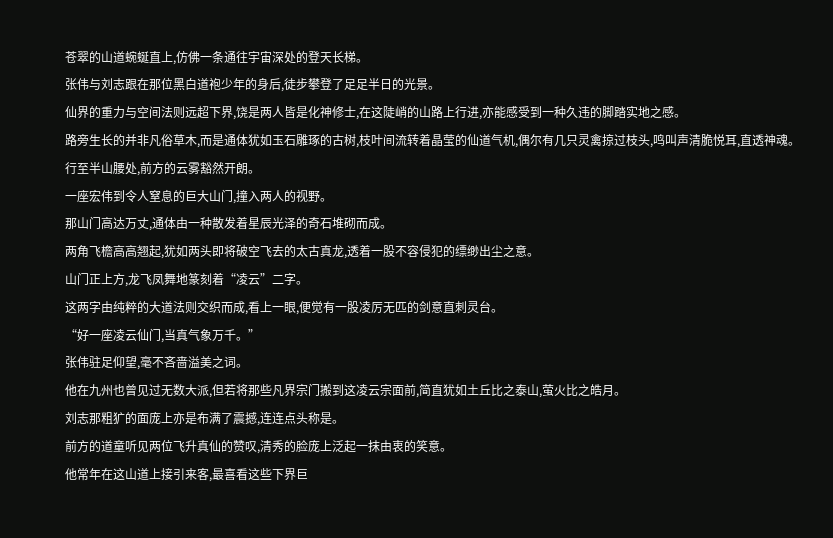苍翠的山道蜿蜒直上,仿佛一条通往宇宙深处的登天长梯。
张伟与刘志跟在那位黑白道袍少年的身后,徒步攀登了足足半日的光景。
仙界的重力与空间法则远超下界,饶是两人皆是化神修士,在这陡峭的山路上行进,亦能感受到一种久违的脚踏实地之感。
路旁生长的并非凡俗草木,而是通体犹如玉石雕琢的古树,枝叶间流转着晶莹的仙道气机,偶尔有几只灵禽掠过枝头,鸣叫声清脆悦耳,直透神魂。
行至半山腰处,前方的云雾豁然开朗。
一座宏伟到令人窒息的巨大山门,撞入两人的视野。
那山门高达万丈,通体由一种散发着星辰光泽的奇石堆砌而成。
两角飞檐高高翘起,犹如两头即将破空飞去的太古真龙,透着一股不容侵犯的缥缈出尘之意。
山门正上方,龙飞凤舞地篆刻着“凌云”二字。
这两字由纯粹的大道法则交织而成,看上一眼,便觉有一股凌厉无匹的剑意直刺灵台。
“好一座凌云仙门,当真气象万千。”
张伟驻足仰望,毫不吝啬溢美之词。
他在九州也曾见过无数大派,但若将那些凡界宗门搬到这凌云宗面前,简直犹如土丘比之泰山,萤火比之皓月。
刘志那粗犷的面庞上亦是布满了震撼,连连点头称是。
前方的道童听见两位飞升真仙的赞叹,清秀的脸庞上泛起一抹由衷的笑意。
他常年在这山道上接引来客,最喜看这些下界巨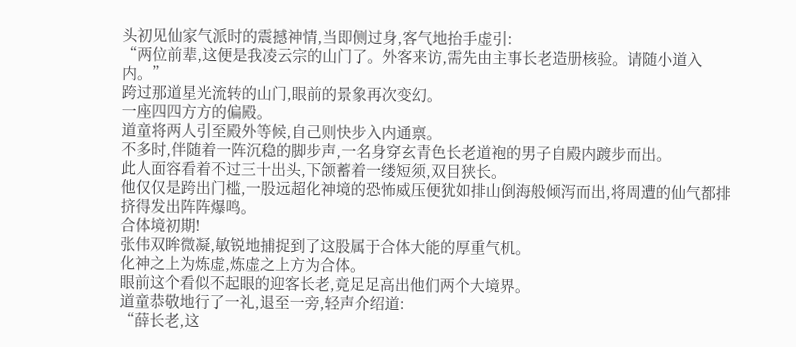头初见仙家气派时的震撼神情,当即侧过身,客气地抬手虚引:
“两位前辈,这便是我凌云宗的山门了。外客来访,需先由主事长老造册核验。请随小道入内。”
跨过那道星光流转的山门,眼前的景象再次变幻。
一座四四方方的偏殿。
道童将两人引至殿外等候,自己则快步入内通禀。
不多时,伴随着一阵沉稳的脚步声,一名身穿玄青色长老道袍的男子自殿内踱步而出。
此人面容看着不过三十出头,下颌蓄着一缕短须,双目狭长。
他仅仅是跨出门槛,一股远超化神境的恐怖威压便犹如排山倒海般倾泻而出,将周遭的仙气都排挤得发出阵阵爆鸣。
合体境初期!
张伟双眸微凝,敏锐地捕捉到了这股属于合体大能的厚重气机。
化神之上为炼虚,炼虚之上方为合体。
眼前这个看似不起眼的迎客长老,竟足足高出他们两个大境界。
道童恭敬地行了一礼,退至一旁,轻声介绍道:
“薛长老,这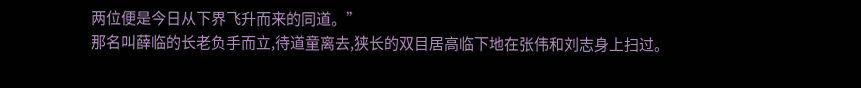两位便是今日从下界飞升而来的同道。”
那名叫薛临的长老负手而立,待道童离去,狭长的双目居高临下地在张伟和刘志身上扫过。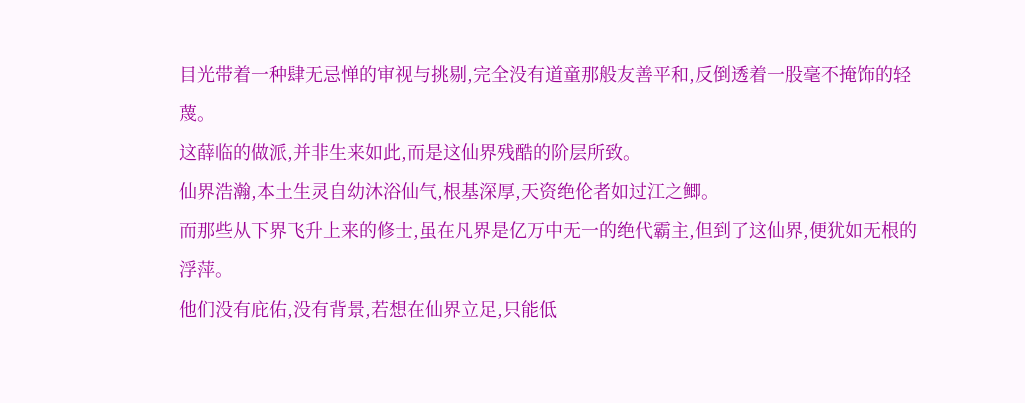目光带着一种肆无忌惮的审视与挑剔,完全没有道童那般友善平和,反倒透着一股毫不掩饰的轻蔑。
这薛临的做派,并非生来如此,而是这仙界残酷的阶层所致。
仙界浩瀚,本土生灵自幼沐浴仙气,根基深厚,天资绝伦者如过江之鲫。
而那些从下界飞升上来的修士,虽在凡界是亿万中无一的绝代霸主,但到了这仙界,便犹如无根的浮萍。
他们没有庇佑,没有背景,若想在仙界立足,只能低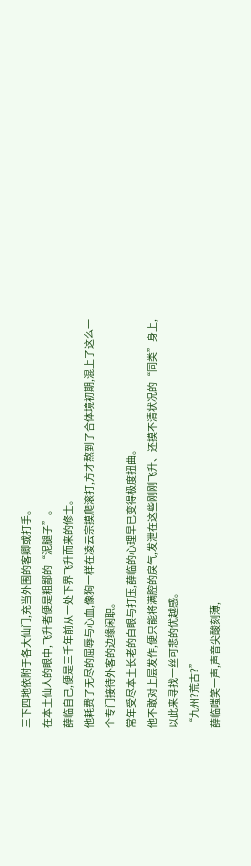三下四地依附于各大仙门,充当外围的客卿或打手。
在本土仙人的眼中,飞升者便是粗鄙的“泥腿子”。
薛临自己,便是三千年前从一处下界飞升而来的修士。
他耗费了无尽的屈辱与心血,像狗一样在凌云宗摸爬滚打,方才熬到了合体境初期,混上了这么一个专门接待外客的边缘闲职。
常年受尽本土长老的白眼与打压,薛临的心理早已变得极度扭曲。
他不敢对上层发作,便只能将满腔的戾气,发泄在这些刚刚飞升、还摸不清状况的“同类”身上,以此来寻找一丝可悲的优越感。
“九州?荒古?”
薛临嗤笑一声,声音尖酸刻薄,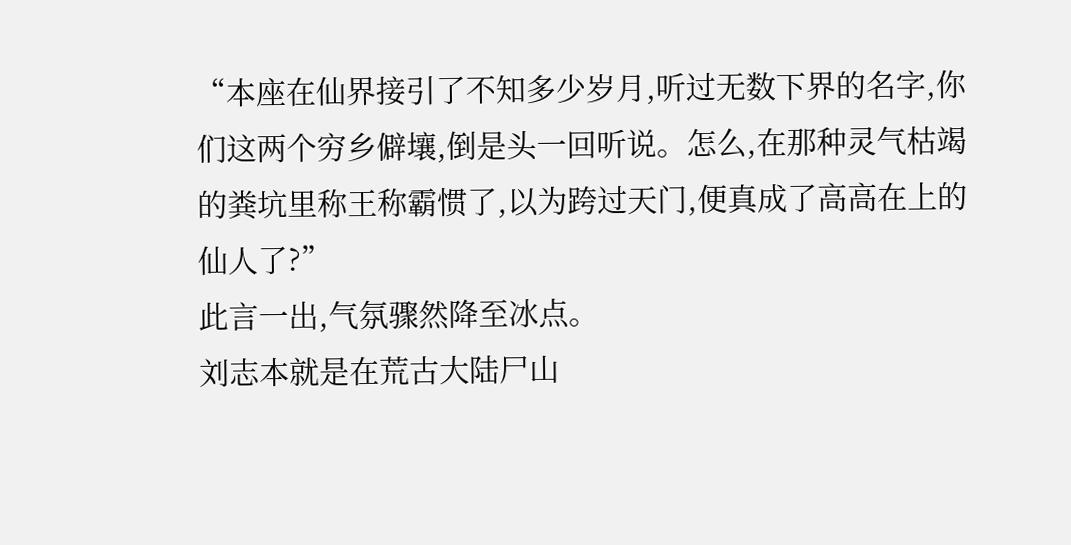“本座在仙界接引了不知多少岁月,听过无数下界的名字,你们这两个穷乡僻壤,倒是头一回听说。怎么,在那种灵气枯竭的粪坑里称王称霸惯了,以为跨过天门,便真成了高高在上的仙人了?”
此言一出,气氛骤然降至冰点。
刘志本就是在荒古大陆尸山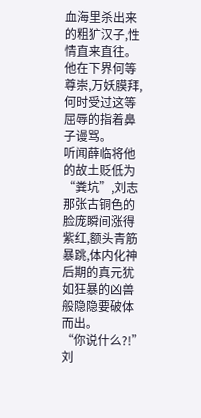血海里杀出来的粗犷汉子,性情直来直往。
他在下界何等尊崇,万妖膜拜,何时受过这等屈辱的指着鼻子谩骂。
听闻薛临将他的故土贬低为“粪坑”,刘志那张古铜色的脸庞瞬间涨得紫红,额头青筋暴跳,体内化神后期的真元犹如狂暴的凶兽般隐隐要破体而出。
“你说什么?!”
刘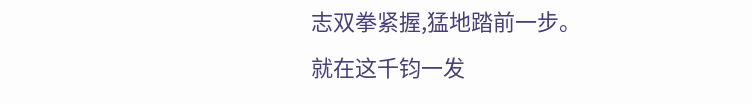志双拳紧握,猛地踏前一步。
就在这千钧一发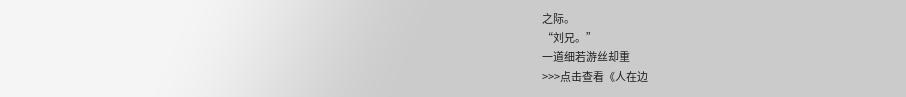之际。
“刘兄。”
一道细若游丝却重
>>>点击查看《人在边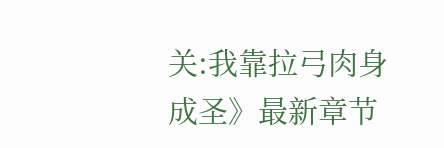关:我靠拉弓肉身成圣》最新章节